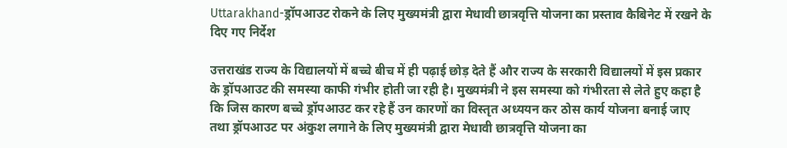Uttarakhand-ड्रॉपआउट रोकने के लिए मुख्यमंत्री द्वारा मेधावी छात्रवृत्ति योजना का प्रस्ताव कैबिनेट में रखने के दिए गए निर्देश

उत्तराखंड राज्य के विद्यालयों में बच्चे बीच में ही पढ़ाई छोड़ देते हैं और राज्य के सरकारी विद्यालयों में इस प्रकार के ड्रॉपआउट की समस्या काफी गंभीर होती जा रही है। मुख्यमंत्री ने इस समस्या को गंभीरता से लेते हुए कहा है कि जिस कारण बच्चे ड्रॉपआउट कर रहे हैं उन कारणों का विस्तृत अध्ययन कर ठोस कार्य योजना बनाई जाए तथा ड्रॉपआउट पर अंकुश लगाने के लिए मुख्यमंत्री द्वारा मेधावी छात्रवृत्ति योजना का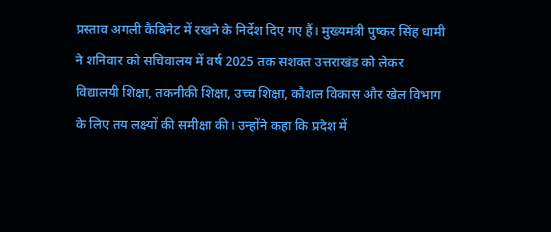प्रस्ताव अगली कैबिनेट में रखने के निर्देश दिए गए हैं। मुख्यमंत्री पुष्कर सिंह धामी ने शनिवार को सचिवालय में वर्ष 2025 तक सशक्त उत्तराखंड को लेकर विद्यालयी शिक्षा, तकनीकी शिक्षा, उच्च शिक्षा, कौशल विकास और खेल विभाग के लिए तय लक्ष्यों की समीक्षा की। उन्होंने कहा कि प्रदेश में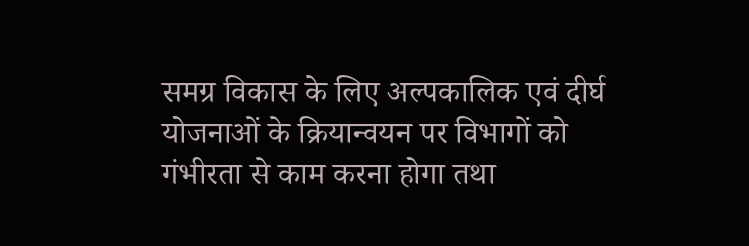समग्र विकास के लिए अल्पकालिक एवं दीर्घ योजनाओं के क्रियान्वयन पर विभागों को गंभीरता से काम करना होगा तथा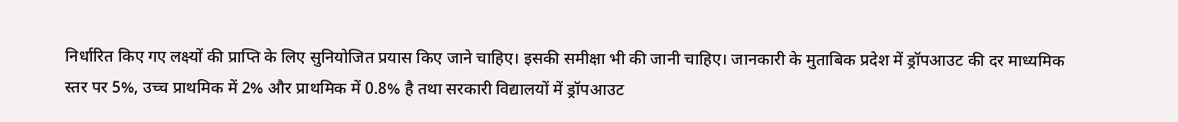निर्धारित किए गए लक्ष्यों की प्राप्ति के लिए सुनियोजित प्रयास किए जाने चाहिए। इसकी समीक्षा भी की जानी चाहिए। जानकारी के मुताबिक प्रदेश में ड्रॉपआउट की दर माध्यमिक स्तर पर 5%, उच्च प्राथमिक में 2% और प्राथमिक में 0.8% है तथा सरकारी विद्यालयों में ड्रॉपआउट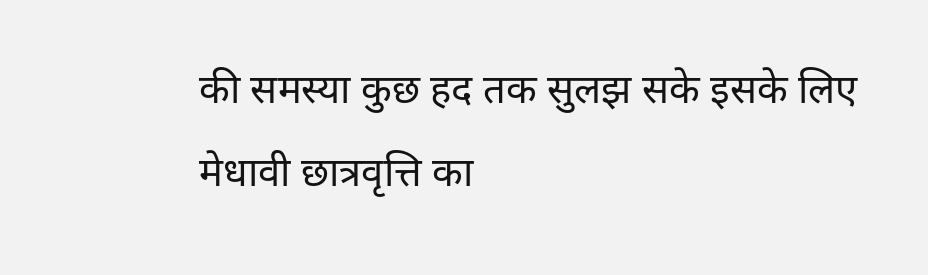की समस्या कुछ हद तक सुलझ सके इसके लिए मेधावी छात्रवृत्ति का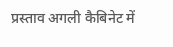प्रस्ताव अगली कैबिनेट में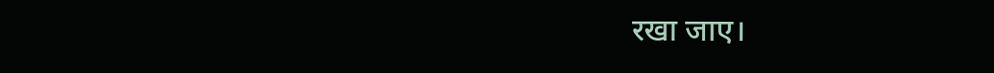रखा जाए।